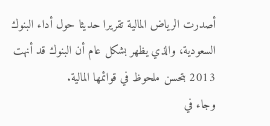أصدرت الرياض المالية تقريرا حديثا حول أداء البنوك السعودية، والذي يظهر بشكل عام أن البنوك قد أنهت 2013 بتحسن ملحوظ في قوائمها المالية.
وجاء في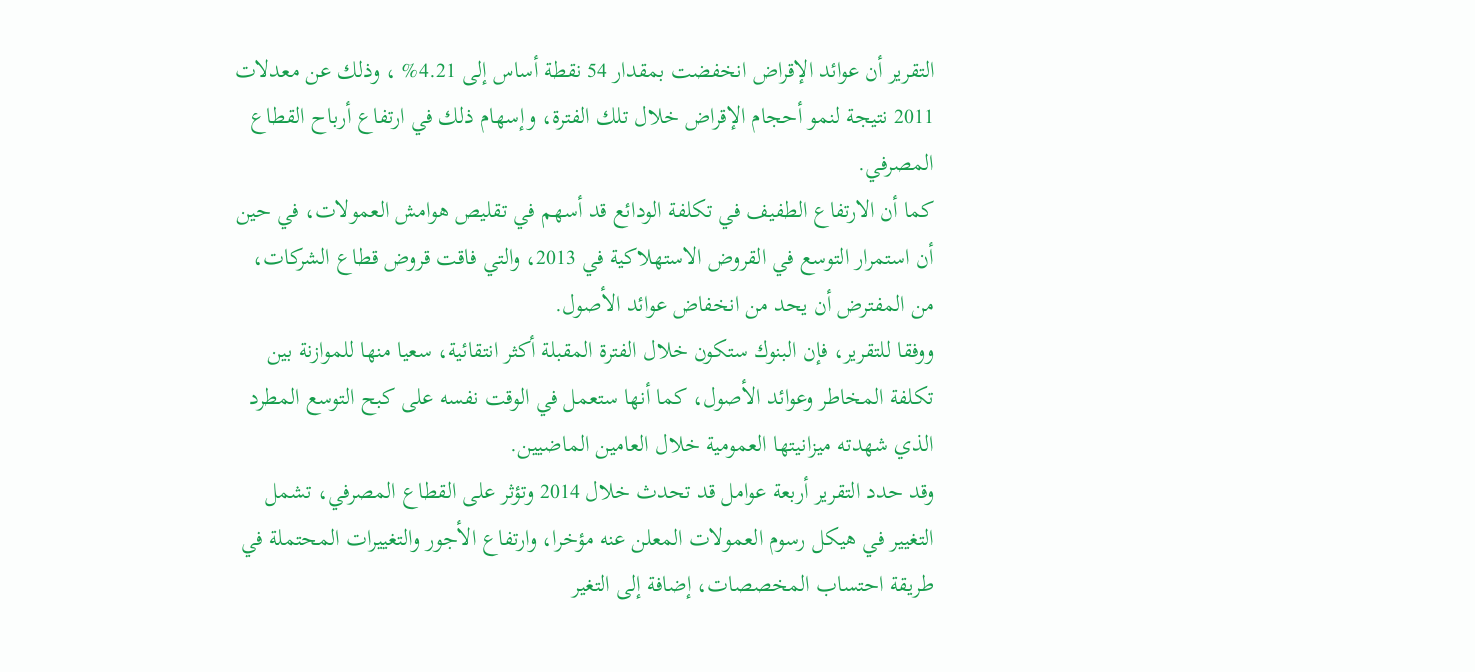التقرير أن عوائد الإقراض انخفضت بمقدار 54 نقطة أساس إلى 4.21% ، وذلك عن معدلات 2011 نتيجة لنمو أحجام الإقراض خلال تلك الفترة، وإسهام ذلك في ارتفاع أرباح القطاع المصرفي.
كما أن الارتفاع الطفيف في تكلفة الودائع قد أسهم في تقليص هوامش العمولات، في حين أن استمرار التوسع في القروض الاستهلاكية في 2013، والتي فاقت قروض قطاع الشركات، من المفترض أن يحد من انخفاض عوائد الأصول.
ووفقا للتقرير، فإن البنوك ستكون خلال الفترة المقبلة أكثر انتقائية، سعيا منها للموازنة بين تكلفة المخاطر وعوائد الأصول، كما أنها ستعمل في الوقت نفسه على كبح التوسع المطرد الذي شهدته ميزانيتها العمومية خلال العامين الماضيين.
وقد حدد التقرير أربعة عوامل قد تحدث خلال 2014 وتؤثر على القطاع المصرفي، تشمل التغيير في هيكل رسوم العمولات المعلن عنه مؤخرا، وارتفاع الأجور والتغييرات المحتملة في طريقة احتساب المخصصات، إضافة إلى التغير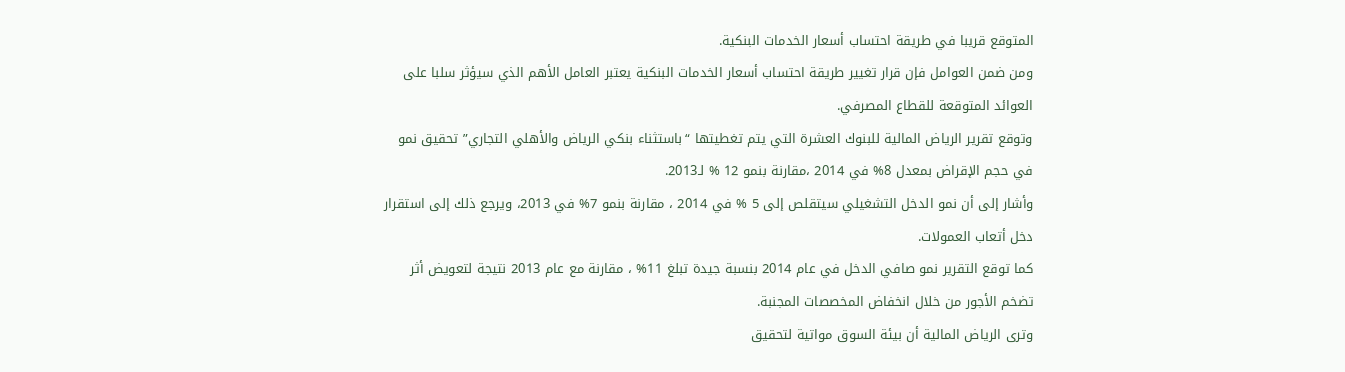المتوقع قريبا في طريقة احتساب أسعار الخدمات البنكية.
ومن ضمن العوامل فإن قرار تغيير طريقة احتساب أسعار الخدمات البنكية يعتبر العامل الأهم الذي سيؤثر سلبا على العوائد المتوقعة للقطاع المصرفي.
وتوقع تقرير الرياض المالية للبنوك العشرة التي يتم تغطيتها “باستثناء بنكي الرياض والأهلي التجاري” تحقيق نمو في حجم الإقراض بمعدل 8% في 2014 ،مقارنة بنمو 12 % لـ2013.
وأشار إلى أن نمو الدخل التشغيلي سيتقلص إلى 5 % في 2014 ، مقارنة بنمو 7% في 2013، ويرجع ذلك إلى استقرار دخل أتعاب العمولات.
كما توقع التقرير نمو صافي الدخل في عام 2014 بنسبة جيدة تبلغ 11% ، مقارنة مع عام 2013 نتيجة لتعويض أثر تضخم الأجور من خلال انخفاض المخصصات المجنبة.
وترى الرياض المالية أن بيئة السوق مواتية لتحقيق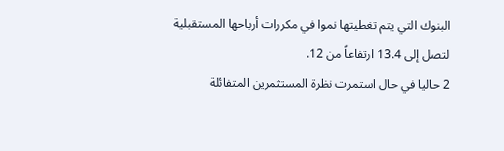البنوك التي يتم تغطيتها نموا في مكررات أرباحها المستقبلية لتصل إلى 13.4 ارتفاعاً من 12.
2 حاليا في حال استمرت نظرة المستثمرين المتفائلة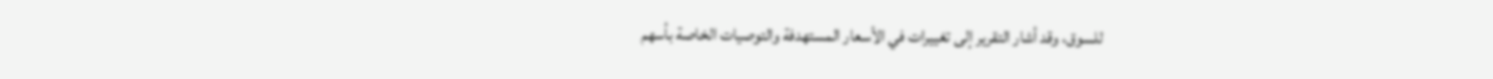للسوق، وقد أشار التقرير إلى تغييرات في الأسعار المستهدفة والتوصيات الخاصة بأسهم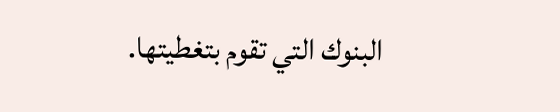البنوك التي تقوم بتغطيتها.